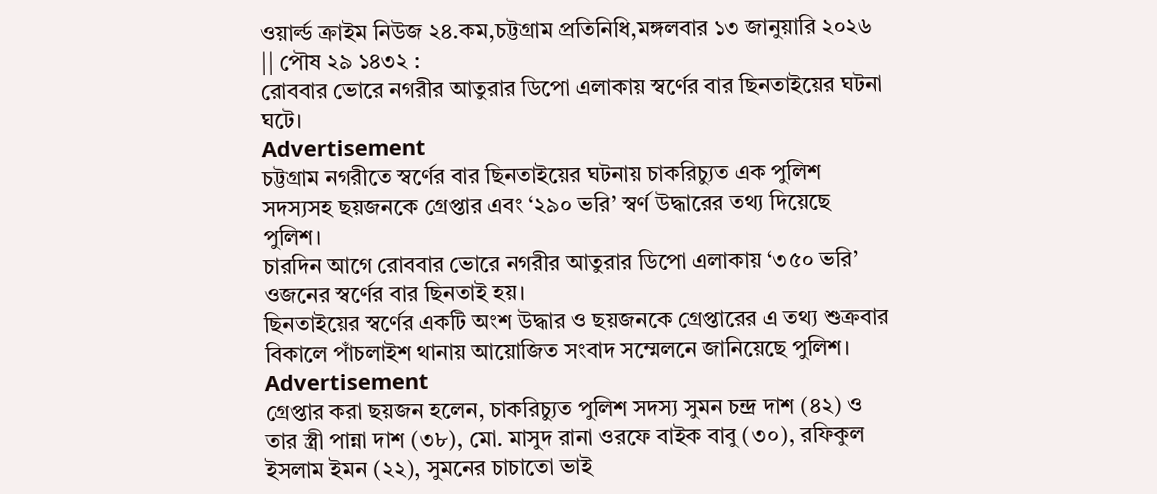ওয়ার্ল্ড ক্রাইম নিউজ ২৪.কম,চট্টগ্রাম প্রতিনিধি,মঙ্গলবার ১৩ জানুয়ারি ২০২৬ || পৌষ ২৯ ১৪৩২ :
রোববার ভোরে নগরীর আতুরার ডিপো এলাকায় স্বর্ণের বার ছিনতাইয়ের ঘটনা ঘটে।
Advertisement
চট্টগ্রাম নগরীতে স্বর্ণের বার ছিনতাইয়ের ঘটনায় চাকরিচ্যুত এক পুলিশ সদস্যসহ ছয়জনকে গ্রেপ্তার এবং ‘২৯০ ভরি’ স্বর্ণ উদ্ধারের তথ্য দিয়েছে পুলিশ।
চারদিন আগে রোববার ভোরে নগরীর আতুরার ডিপো এলাকায় ‘৩৫০ ভরি’ ওজনের স্বর্ণের বার ছিনতাই হয়।
ছিনতাইয়ের স্বর্ণের একটি অংশ উদ্ধার ও ছয়জনকে গ্রেপ্তারের এ তথ্য শুক্রবার বিকালে পাঁচলাইশ থানায় আয়োজিত সংবাদ সম্মেলনে জানিয়েছে পুলিশ।
Advertisement
গ্রেপ্তার করা ছয়জন হলেন, চাকরিচ্যুত পুলিশ সদস্য সুমন চন্দ্র দাশ (৪২) ও তার স্ত্রী পান্না দাশ (৩৮), মো. মাসুদ রানা ওরফে বাইক বাবু (৩০), রফিকুল ইসলাম ইমন (২২), সুমনের চাচাতো ভাই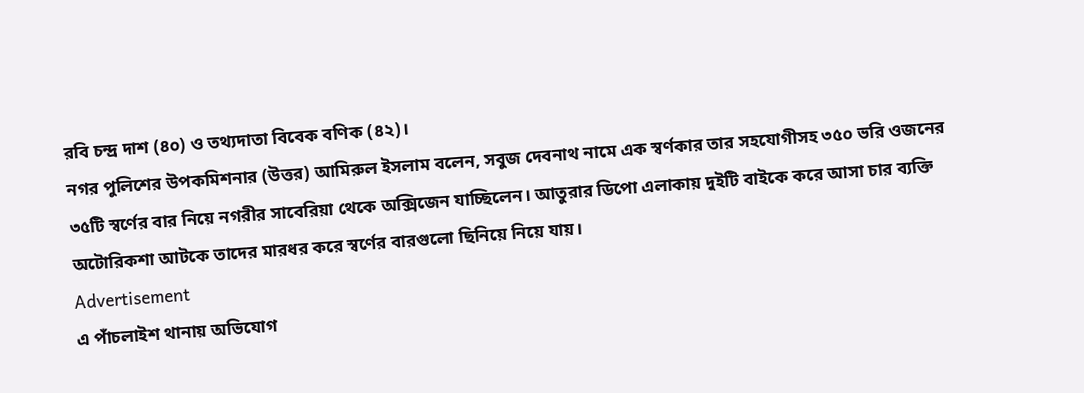রবি চন্দ্র দাশ (৪০) ও তথ্যদাতা বিবেক বণিক (৪২)।
নগর পুলিশের উপকমিশনার (উত্তর) আমিরুল ইসলাম বলেন, সবুজ দেবনাথ নামে এক স্বর্ণকার তার সহযোগীসহ ৩৫০ ভরি ওজনের ৩৫টি স্বর্ণের বার নিয়ে নগরীর সাবেরিয়া থেকে অক্সিজেন যাচ্ছিলেন। আতুরার ডিপো এলাকায় দুইটি বাইকে করে আসা চার ব্যক্তি অটোরিকশা আটকে তাদের মারধর করে স্বর্ণের বারগুলো ছিনিয়ে নিয়ে যায়।
Advertisement
এ পাঁচলাইশ থানায় অভিযোগ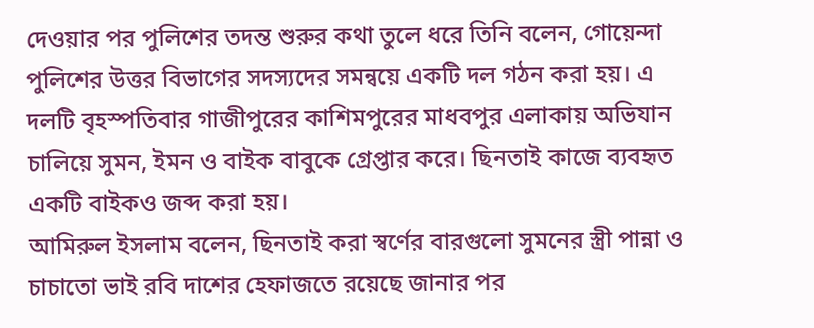দেওয়ার পর পুলিশের তদন্ত শুরুর কথা তুলে ধরে তিনি বলেন, গোয়েন্দা পুলিশের উত্তর বিভাগের সদস্যদের সমন্বয়ে একটি দল গঠন করা হয়। এ দলটি বৃহস্পতিবার গাজীপুরের কাশিমপুরের মাধবপুর এলাকায় অভিযান চালিয়ে সুমন, ইমন ও বাইক বাবুকে গ্রেপ্তার করে। ছিনতাই কাজে ব্যবহৃত একটি বাইকও জব্দ করা হয়।
আমিরুল ইসলাম বলেন, ছিনতাই করা স্বর্ণের বারগুলো সুমনের স্ত্রী পান্না ও চাচাতো ভাই রবি দাশের হেফাজতে রয়েছে জানার পর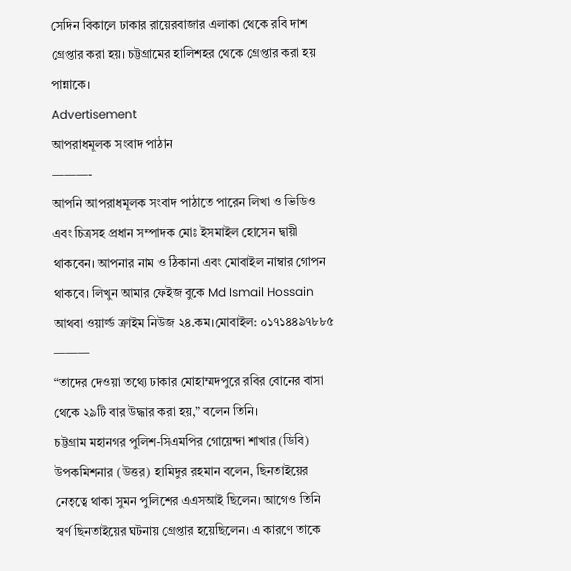সেদিন বিকালে ঢাকার রায়েরবাজার এলাকা থেকে রবি দাশ গ্রেপ্তার করা হয়। চট্টগ্রামের হালিশহর থেকে গ্রেপ্তার করা হয় পান্নাকে।
Advertisement
আপরাধমূলক সংবাদ পাঠান
———-
আপনি আপরাধমূলক সংবাদ পাঠাতে পারেন লিখা ও ভিডিও এবং চিত্রসহ প্রধান সম্পাদক মোঃ ইসমাইল হোসেন দ্বায়ী থাকবেন। আপনার নাম ও ঠিকানা এবং মোবাইল নাম্বার গোপন থাকবে। লিখুন আমার ফেইজ বুকে Md Ismail Hossain আথবা ওয়ার্ল্ড ক্রাইম নিউজ ২৪.কম।মোবাইল: ০১৭১৪৪৯৭৮৮৫
———
“তাদের দেওয়া তথ্যে ঢাকার মোহাম্মদপুরে রবির বোনের বাসা থেকে ২৯টি বার উদ্ধার করা হয়,” বলেন তিনি।
চট্টগ্রাম মহানগর পুলিশ-সিএমপির গোয়েন্দা শাখার (ডিবি) উপকমিশনার (উত্তর) হামিদুর রহমান বলেন, ছিনতাইয়ের নেতৃত্বে থাকা সুমন পুলিশের এএসআই ছিলেন। আগেও তিনি স্বর্ণ ছিনতাইয়ের ঘটনায় গ্রেপ্তার হয়েছিলেন। এ কারণে তাকে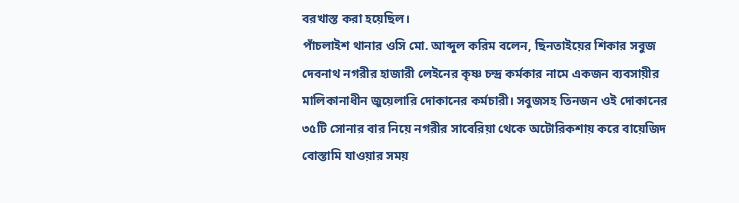বরখাস্ত করা হয়েছিল।
পাঁচলাইশ থানার ওসি মো. আব্দুল করিম বলেন, ছিনতাইয়ের শিকার সবুজ দেবনাথ নগরীর হাজারী লেইনের কৃষ্ণ চন্দ্র কর্মকার নামে একজন ব্যবসায়ীর মালিকানাধীন জুয়েলারি দোকানের কর্মচারী। সবুজসহ তিনজন ওই দোকানের ৩৫টি সোনার বার নিয়ে নগরীর সাবেরিয়া থেকে অটোরিকশায় করে বায়েজিদ বোস্তামি যাওয়ার সময়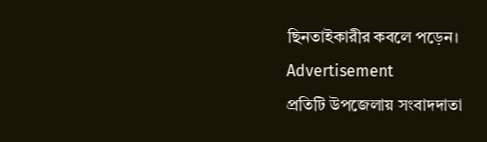ছিনতাইকারীর কবলে পড়েন।
Advertisement
প্রতিটি উপজেলায় সংবাদদাতা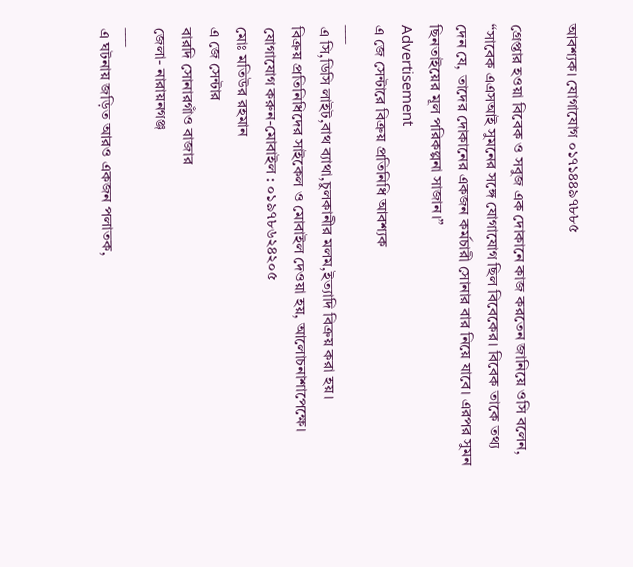আবশ্যক। যোগাযোগ ০১৭১৪৪৯৭৮৮৫

গ্রেপ্তার হওয়া বিবেক ও সবুজ এক দোকানে কাজ করতেন জানিয়ে ওসি বলেন, “সাবেক এএসআই সুমনের সঙ্গে যোগাযোগ ছিল বিবেকের। বিবেক তাকে তথ্য দেন যে, তাদের দোকানের একজন কর্মচারী সোনার বার নিয়ে যাবে। এরপর সুমন ছিনতাইয়ের মূল পরিকল্পনা সাজান।”
Advertisement
এ জে সেন্টারে বিত্রুয় প্রতিনিধি আবশ্যক
___
এ সি,ডিসি লাইট,বাথ ব্যাথা,চুলকানীর মলম,ইত্যাদি বিক্রয় করা হয়।
বিক্রয় প্রতিনিধিদের সাইকেল ও মোবাইল দেওয়া হয়, আলোচনাশাপেক্ষে।
যোগাযোগ করুন-মোবাইল : ০১৯৭৮৬২৪২০৫
মোঃ মতিউর রহমান
এ জে সেন্টার
বারদি সোনারগাঁও বাজার
জেলা- নারায়নগঞ্জ
___
এ ঘটনায় জড়িত আরও একজন পলাতক,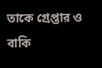তাকে গ্রেপ্তার ও বাকি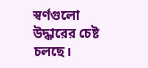স্বর্ণগুলো উদ্ধারের চেষ্ট চলছে।